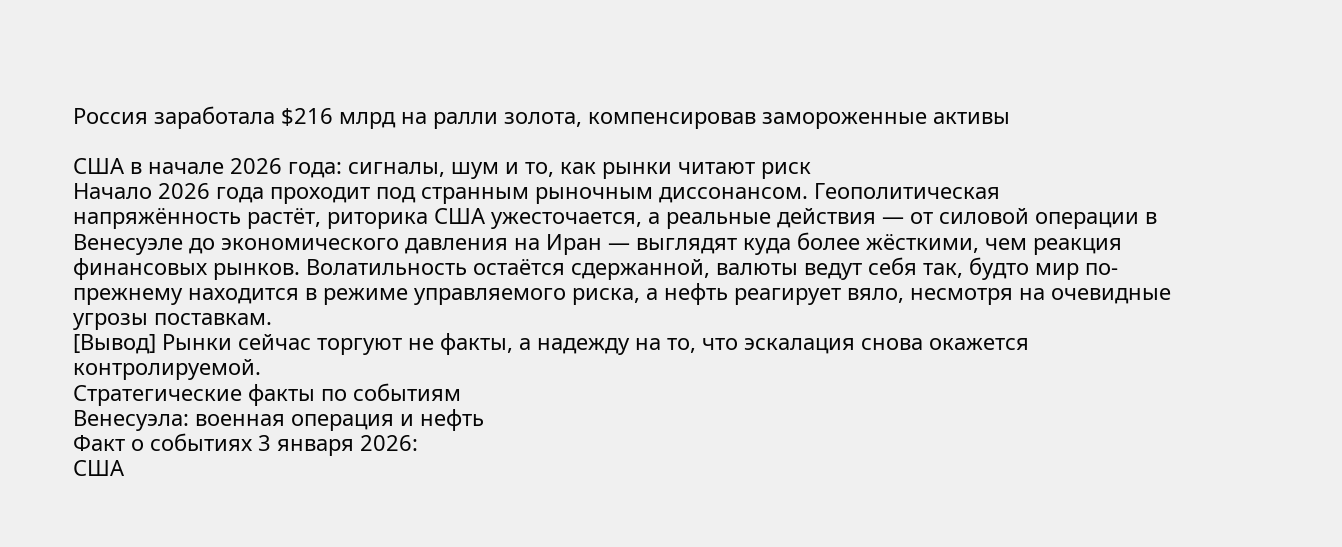Россия заработала $216 млрд на ралли золота, компенсировав замороженные активы

США в начале 2026 года: сигналы, шум и то, как рынки читают риск
Начало 2026 года проходит под странным рыночным диссонансом. Геополитическая напряжённость растёт, риторика США ужесточается, а реальные действия — от силовой операции в Венесуэле до экономического давления на Иран — выглядят куда более жёсткими, чем реакция финансовых рынков. Волатильность остаётся сдержанной, валюты ведут себя так, будто мир по-прежнему находится в режиме управляемого риска, а нефть реагирует вяло, несмотря на очевидные угрозы поставкам.
[Вывод] Рынки сейчас торгуют не факты, а надежду на то, что эскалация снова окажется контролируемой.
Стратегические факты по событиям
Венесуэла: военная операция и нефть
Факт о событиях 3 января 2026:
США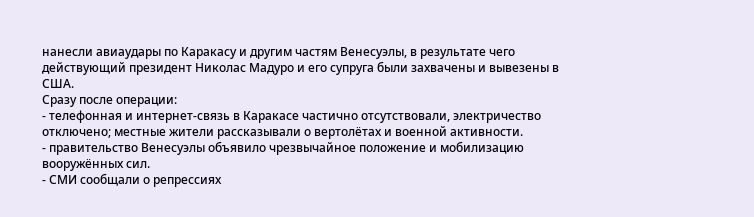нанесли авиаудары по Каракасу и другим частям Венесуэлы, в результате чего действующий президент Николас Мадуро и его супруга были захвачены и вывезены в США.
Сразу после операции:
- телефонная и интернет-связь в Каракасе частично отсутствовали, электричество отключено; местные жители рассказывали о вертолётах и военной активности.
- правительство Венесуэлы объявило чрезвычайное положение и мобилизацию вооружённых сил.
- СМИ сообщали о репрессиях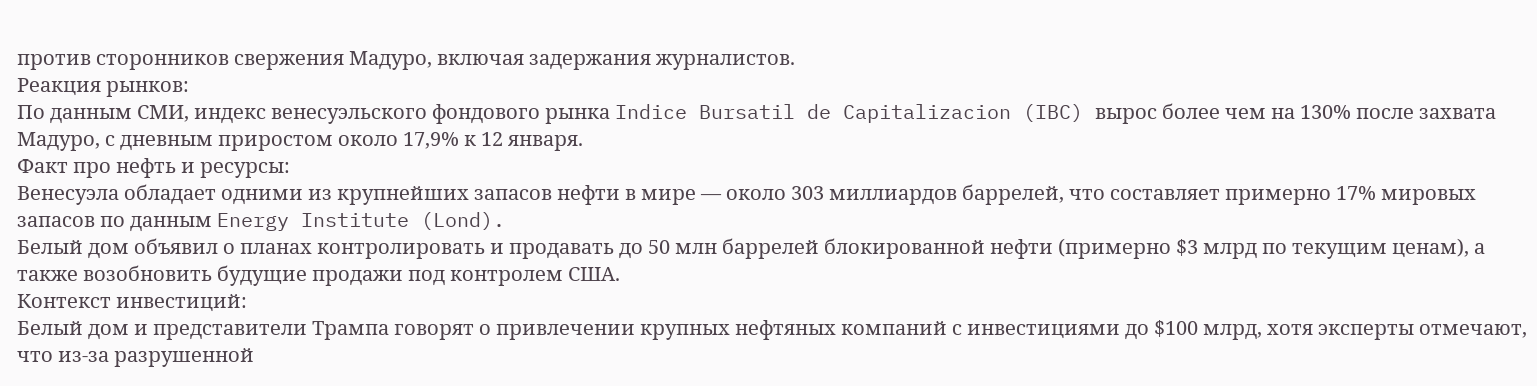против сторонников свержения Мадуро, включая задержания журналистов.
Реакция рынков:
По данным СМИ, индекс венесуэльского фондового рынка Indice Bursatil de Capitalizacion (IBC) вырос более чем на 130% после захвата Мадуро, с дневным приростом около 17,9% к 12 января.
Факт про нефть и ресурсы:
Венесуэла обладает одними из крупнейших запасов нефти в мире — около 303 миллиардов баррелей, что составляет примерно 17% мировых запасов по данным Energy Institute (Lond).
Белый дом объявил о планах контролировать и продавать до 50 млн баррелей блокированной нефти (примерно $3 млрд по текущим ценам), а также возобновить будущие продажи под контролем США.
Контекст инвестиций:
Белый дом и представители Трампа говорят о привлечении крупных нефтяных компаний с инвестициями до $100 млрд, хотя эксперты отмечают, что из-за разрушенной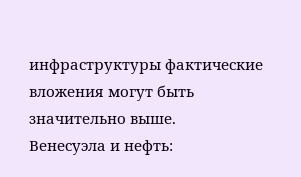инфраструктуры фактические вложения могут быть значительно выше.
Венесуэла и нефть: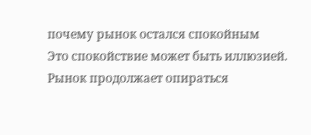почему рынок остался спокойным
Это спокойствие может быть иллюзией. Рынок продолжает опираться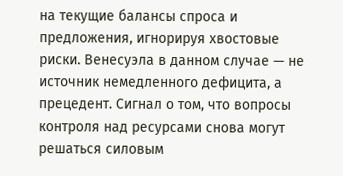на текущие балансы спроса и предложения, игнорируя хвостовые риски. Венесуэла в данном случае — не источник немедленного дефицита, а прецедент. Сигнал о том, что вопросы контроля над ресурсами снова могут решаться силовым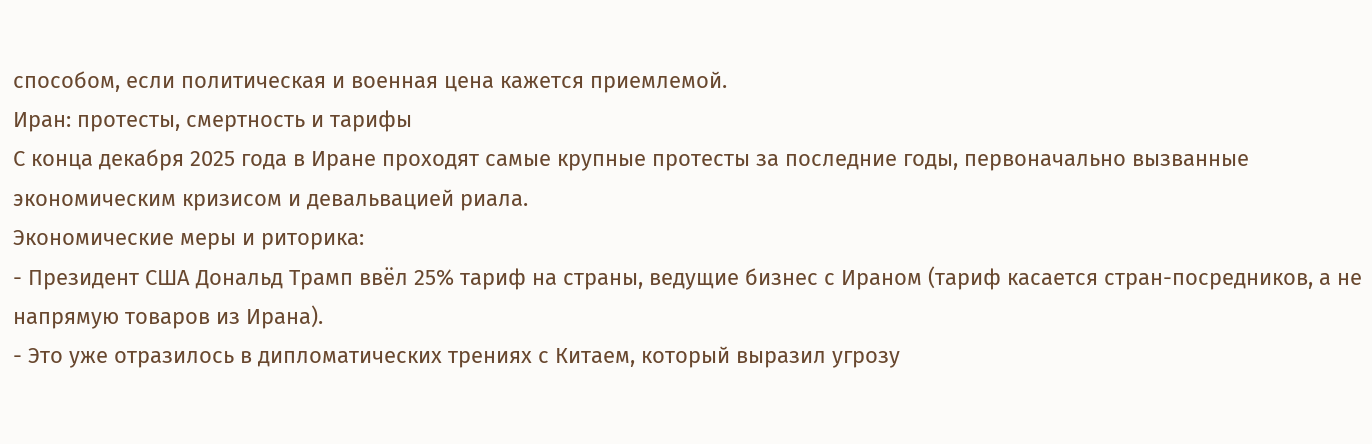способом, если политическая и военная цена кажется приемлемой.
Иран: протесты, смертность и тарифы
С конца декабря 2025 года в Иране проходят самые крупные протесты за последние годы, первоначально вызванные экономическим кризисом и девальвацией риала.
Экономические меры и риторика:
- Президент США Дональд Трамп ввёл 25% тариф на страны, ведущие бизнес с Ираном (тариф касается стран-посредников, а не напрямую товаров из Ирана).
- Это уже отразилось в дипломатических трениях с Китаем, который выразил угрозу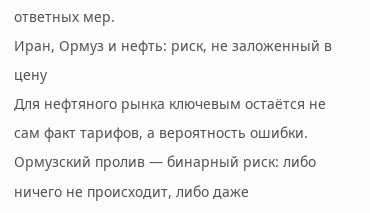ответных мер.
Иран, Ормуз и нефть: риск, не заложенный в цену
Для нефтяного рынка ключевым остаётся не сам факт тарифов, а вероятность ошибки. Ормузский пролив — бинарный риск: либо ничего не происходит, либо даже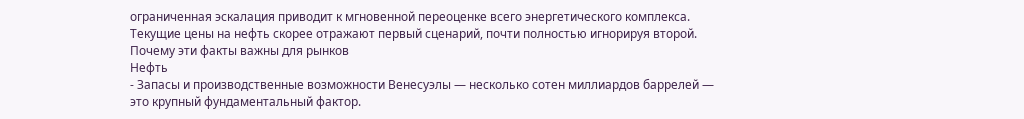ограниченная эскалация приводит к мгновенной переоценке всего энергетического комплекса. Текущие цены на нефть скорее отражают первый сценарий, почти полностью игнорируя второй.
Почему эти факты важны для рынков
Нефть
- Запасы и производственные возможности Венесуэлы — несколько сотен миллиардов баррелей — это крупный фундаментальный фактор.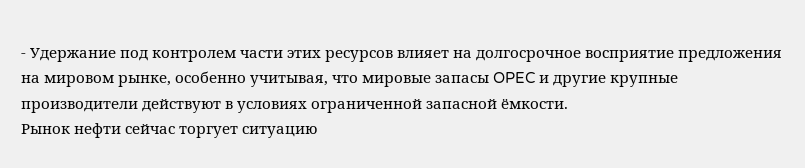- Удержание под контролем части этих ресурсов влияет на долгосрочное восприятие предложения на мировом рынке, особенно учитывая, что мировые запасы OPEC и другие крупные производители действуют в условиях ограниченной запасной ёмкости.
Рынок нефти сейчас торгует ситуацию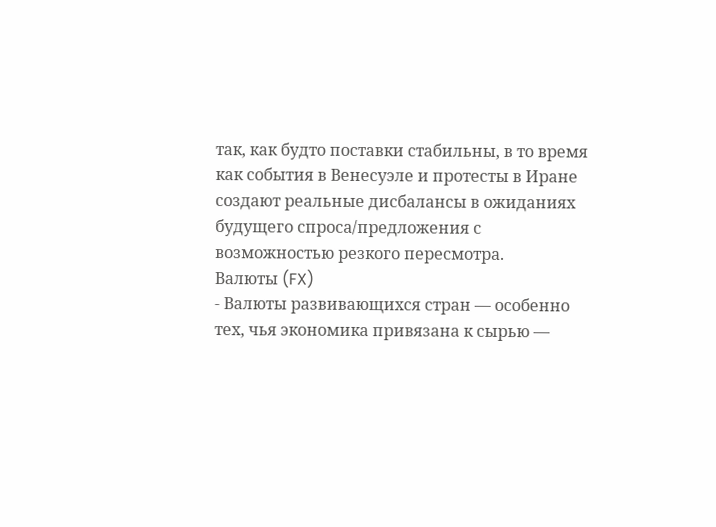так, как будто поставки стабильны, в то время как события в Венесуэле и протесты в Иране создают реальные дисбалансы в ожиданиях будущего спроса/предложения с возможностью резкого пересмотра.
Валюты (FX)
- Валюты развивающихся стран — особенно тех, чья экономика привязана к сырью —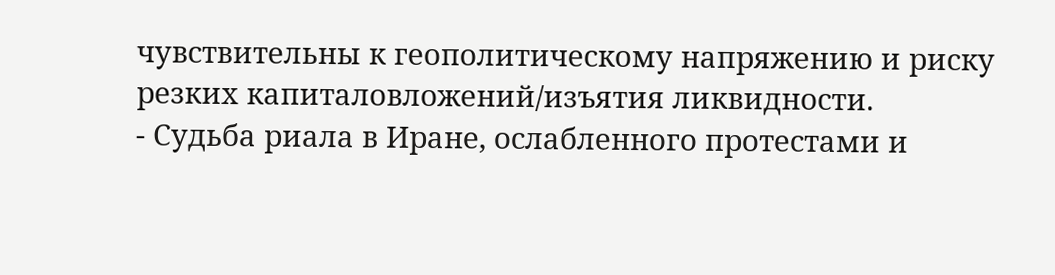чувствительны к геополитическому напряжению и риску резких капиталовложений/изъятия ликвидности.
- Судьба риала в Иране, ослабленного протестами и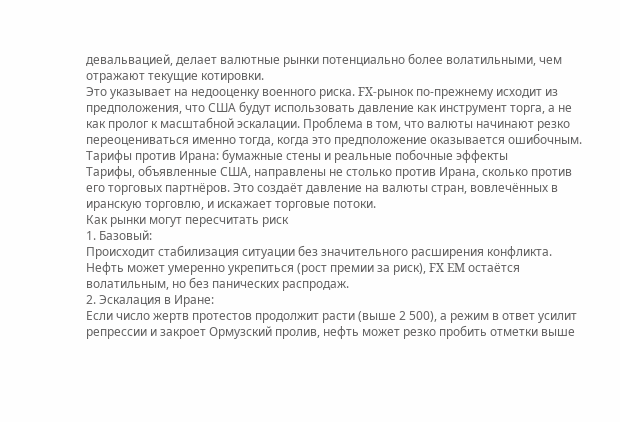девальвацией, делает валютные рынки потенциально более волатильными, чем отражают текущие котировки.
Это указывает на недооценку военного риска. FX-рынок по-прежнему исходит из предположения, что США будут использовать давление как инструмент торга, а не как пролог к масштабной эскалации. Проблема в том, что валюты начинают резко переоцениваться именно тогда, когда это предположение оказывается ошибочным.
Тарифы против Ирана: бумажные стены и реальные побочные эффекты
Тарифы, объявленные США, направлены не столько против Ирана, сколько против его торговых партнёров. Это создаёт давление на валюты стран, вовлечённых в иранскую торговлю, и искажает торговые потоки.
Как рынки могут пересчитать риск
1. Базовый:
Происходит стабилизация ситуации без значительного расширения конфликта. Нефть может умеренно укрепиться (рост премии за риск), FX EM остаётся волатильным, но без панических распродаж.
2. Эскалация в Иране:
Если число жертв протестов продолжит расти (выше 2 500), а режим в ответ усилит репрессии и закроет Ормузский пролив, нефть может резко пробить отметки выше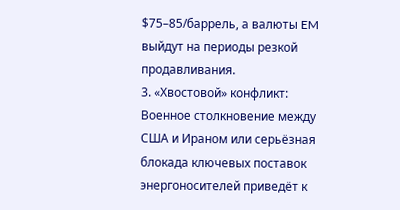$75–85/баррель, а валюты EM выйдут на периоды резкой продавливания.
3. «Хвостовой» конфликт:
Военное столкновение между США и Ираном или серьёзная блокада ключевых поставок энергоносителей приведёт к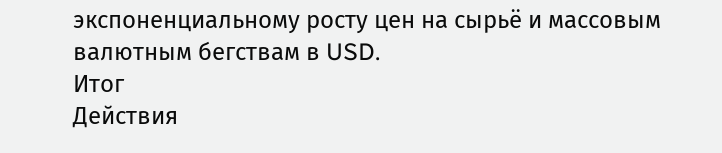экспоненциальному росту цен на сырьё и массовым валютным бегствам в USD.
Итог
Действия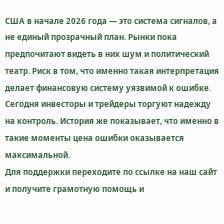США в начале 2026 года — это система сигналов, а не единый прозрачный план. Рынки пока предпочитают видеть в них шум и политический театр. Риск в том, что именно такая интерпретация делает финансовую систему уязвимой к ошибке. Сегодня инвесторы и трейдеры торгуют надежду на контроль. История же показывает, что именно в такие моменты цена ошибки оказывается максимальной.
Для поддержки переходите по ссылке на наш сайт и получите грамотную помощь и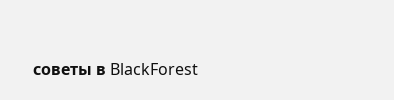советы в BlackForest